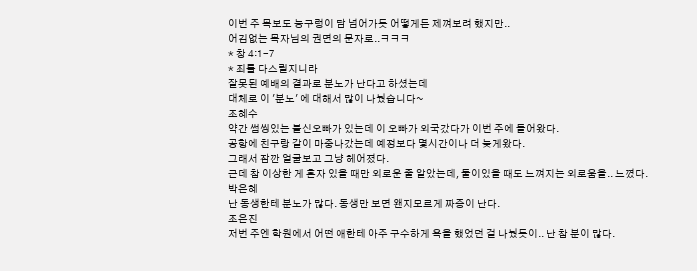이번 주 목보도 능구렁이 담 넘어가듯 어떻게든 제껴보려 했지만..
어김없는 목자님의 권면의 문자로..ㅋㅋㅋ
* 창 4:1-7
* 죄를 다스릴지니라
잘못된 예배의 결과로 분노가 난다고 하셨는데
대체로 이 '분노' 에 대해서 많이 나눴습니다~
조혜수
약간 썸씽있는 불신오빠가 있는데 이 오빠가 외국갔다가 이번 주에 들어왔다.
공항에 친구랑 같이 마중나갔는데 예정보다 몇시간이나 더 늦게왔다.
그래서 잠깐 얼굴보고 그냥 헤어졌다.
근데 참 이상한 게 혼자 있을 때만 외로운 줄 알았는데, 둘이있을 때도 느껴지는 외로움을.. 느꼈다.
박은혜
난 동생한테 분노가 많다. 동생만 보면 왠지모르게 짜증이 난다.
조은진
저번 주엔 학원에서 어떤 애한테 아주 구수하게 욕을 했었던 걸 나눴듯이.. 난 참 분이 많다.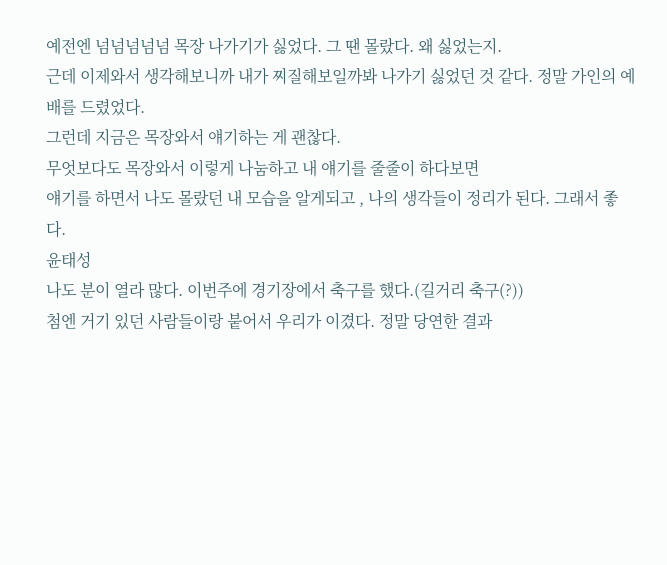예전엔 넘넘넘넘넘 목장 나가기가 싫었다. 그 땐 몰랐다. 왜 싫었는지.
근데 이제와서 생각해보니까 내가 찌질해보일까봐 나가기 싫었던 것 같다. 정말 가인의 예배를 드렸었다.
그런데 지금은 목장와서 얘기하는 게 괜찮다.
무엇보다도 목장와서 이렇게 나눔하고 내 얘기를 줄줄이 하다보면
얘기를 하면서 나도 몰랐던 내 모습을 알게되고 , 나의 생각들이 정리가 된다. 그래서 좋다.
윤태성
나도 분이 열라 많다. 이번주에 경기장에서 축구를 했다.(길거리 축구(?))
첨엔 거기 있던 사람들이랑 붙어서 우리가 이겼다. 정말 당연한 결과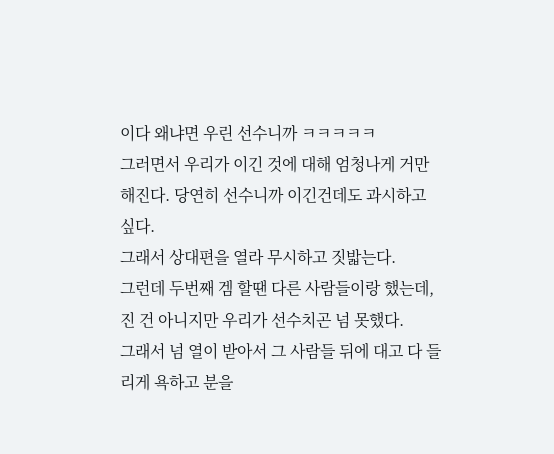이다 왜냐면 우린 선수니까 ㅋㅋㅋㅋㅋ
그러면서 우리가 이긴 것에 대해 엄청나게 거만해진다. 당연히 선수니까 이긴건데도 과시하고 싶다.
그래서 상대편을 열라 무시하고 짓밟는다.
그런데 두번째 겜 할땐 다른 사람들이랑 했는데, 진 건 아니지만 우리가 선수치곤 넘 못했다.
그래서 넘 열이 받아서 그 사람들 뒤에 대고 다 들리게 욕하고 분을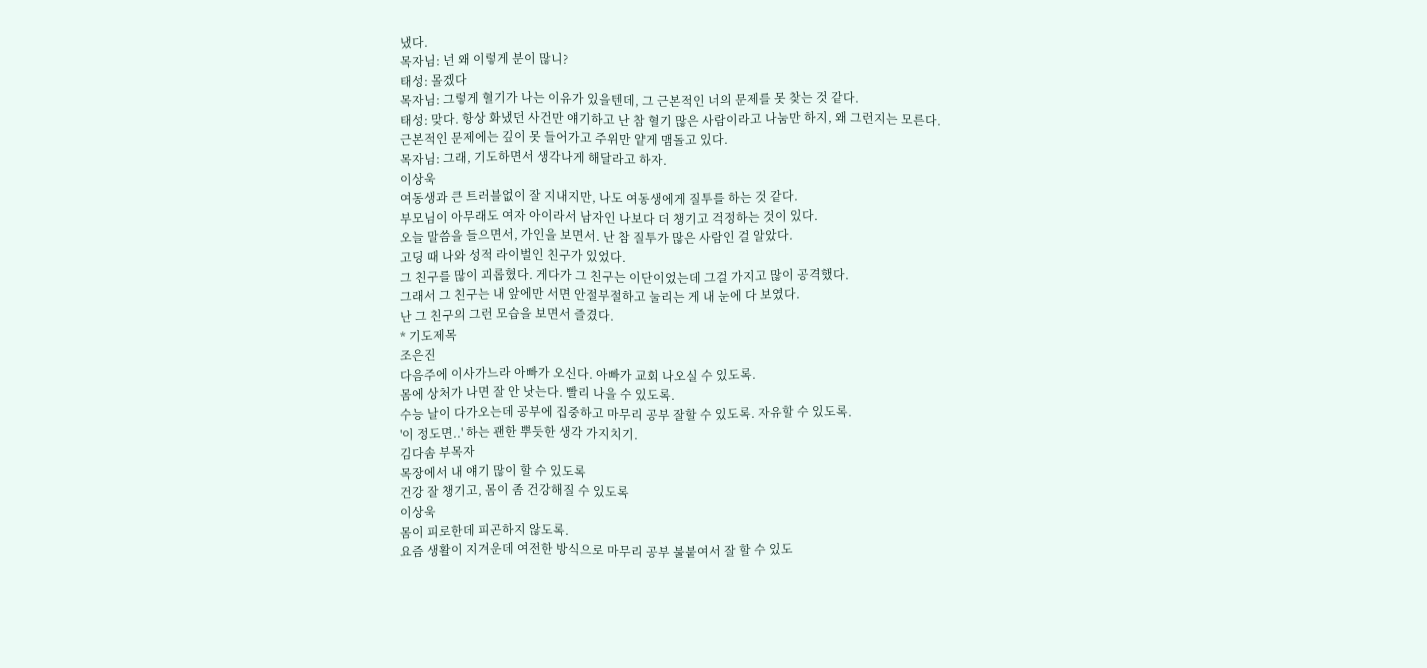냈다.
목자님: 넌 왜 이렇게 분이 많니?
태성: 몰겠다
목자님: 그렇게 혈기가 나는 이유가 있을텐데, 그 근본적인 너의 문제를 못 찾는 것 같다.
태성: 맞다. 항상 화냈던 사건만 얘기하고 난 참 혈기 많은 사람이라고 나눔만 하지, 왜 그런지는 모른다.
근본적인 문제에는 깊이 못 들어가고 주위만 얕게 맴돌고 있다.
목자님: 그래, 기도하면서 생각나게 해달라고 하자.
이상욱
여동생과 큰 트러블없이 잘 지내지만, 나도 여동생에게 질투를 하는 것 같다.
부모님이 아무래도 여자 아이라서 남자인 나보다 더 챙기고 걱정하는 것이 있다.
오늘 말씀을 들으면서, 가인을 보면서. 난 참 질투가 많은 사람인 걸 알았다.
고딩 때 나와 성적 라이벌인 친구가 있었다.
그 친구를 많이 괴롭혔다. 게다가 그 친구는 이단이었는데 그걸 가지고 많이 공격했다.
그래서 그 친구는 내 앞에만 서면 안절부절하고 눌리는 게 내 눈에 다 보였다.
난 그 친구의 그런 모습을 보면서 즐겼다.
* 기도제목
조은진
다음주에 이사가느라 아빠가 오신다. 아빠가 교회 나오실 수 있도록.
몸에 상처가 나면 잘 안 낫는다. 빨리 나을 수 있도록.
수능 날이 다가오는데 공부에 집중하고 마무리 공부 잘할 수 있도록. 자유할 수 있도록.
'이 정도면..' 하는 괜한 뿌듯한 생각 가지치기.
김다솜 부목자
목장에서 내 얘기 많이 할 수 있도록
건강 잘 챙기고, 몸이 좀 건강해질 수 있도록
이상욱
몸이 피로한데 피곤하지 않도록.
요즘 생활이 지겨운데 여전한 방식으로 마무리 공부 불붙여서 잘 할 수 있도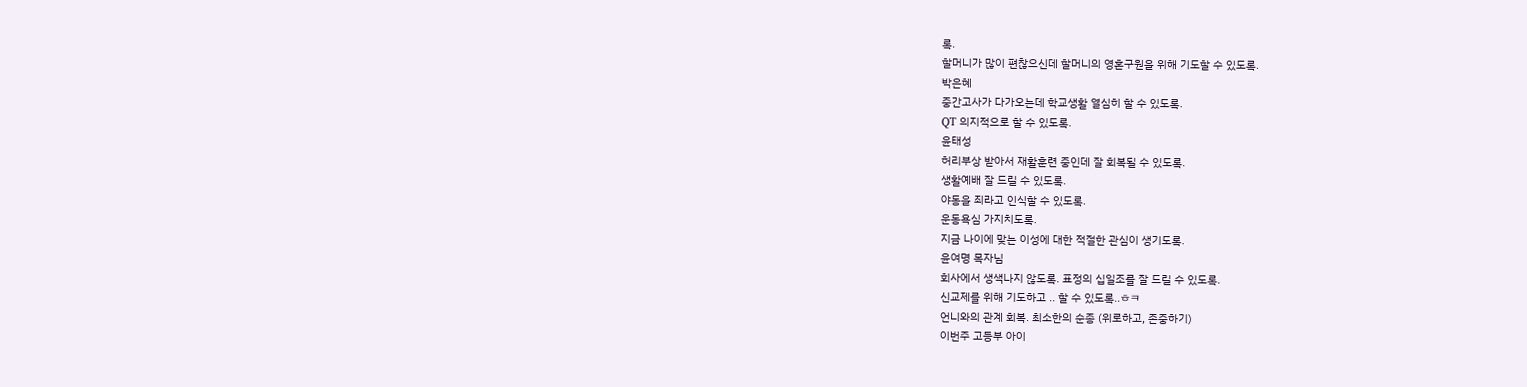록.
할머니가 많이 편찮으신데 할머니의 영혼구원을 위해 기도할 수 있도록.
박은혜
중간고사가 다가오는데 학교생활 열심히 할 수 있도록.
QT 의지적으로 할 수 있도록.
윤태성
허리부상 받아서 재활훈련 중인데 잘 회복될 수 있도록.
생활예배 잘 드릴 수 있도록.
야동을 죄라고 인식할 수 있도록.
운동욕심 가지치도록.
지금 나이에 맞는 이성에 대한 적절한 관심이 생기도록.
윤여명 목자님
회사에서 생색나지 않도록. 표정의 십일조를 잘 드릴 수 있도록.
신교제를 위해 기도하고 .. 할 수 있도록..ㅎㅋ
언니와의 관계 회복. 최소한의 순종 (위로하고, 존중하기)
이번주 고등부 아이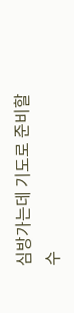심방가는데 기도로 준비할 수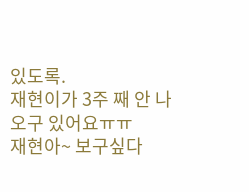있도록.
재현이가 3주 째 안 나오구 있어요ㅠㅠ
재현아~ 보구싶다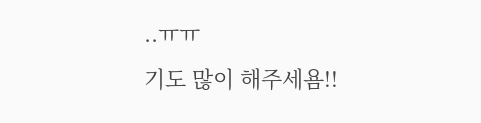..ㅠㅠ
기도 많이 해주세욤!!